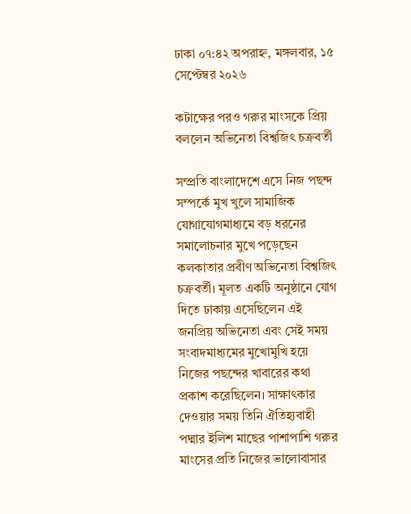ঢাকা ০৭:৪২ অপরাহ্ন, মঙ্গলবার, ১৫ সেপ্টেম্বর ২০২৬

কটাক্ষের পরও গরুর মাংসকে প্রিয় বললেন অভিনেতা বিশ্বজিৎ চক্রবর্তী

সম্প্রতি বাংলাদেশে এসে নিজ পছন্দ সম্পর্কে মুখ খুলে সামাজিক যোগাযোগমাধ্যমে বড় ধরনের সমালোচনার মুখে পড়েছেন কলকাতার প্রবীণ অভিনেতা বিশ্বজিৎ চক্রবর্তী। মূলত একটি অনুষ্ঠানে যোগ দিতে ঢাকায় এসেছিলেন এই জনপ্রিয় অভিনেতা এবং সেই সময় সংবাদমাধ্যমের মুখোমুখি হয়ে নিজের পছন্দের খাবারের কথা প্রকাশ করেছিলেন। সাক্ষাৎকার দেওয়ার সময় তিনি ঐতিহ্যবাহী পদ্মার ইলিশ মাছের পাশাপাশি গরুর মাংসের প্রতি নিজের ভালোবাসার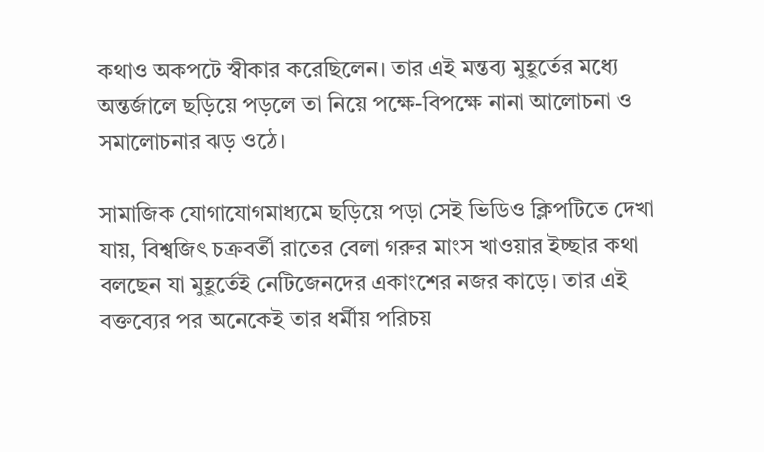কথাও অকপটে স্বীকার করেছিলেন। তার এই মন্তব্য মুহূর্তের মধ্যে অন্তর্জালে ছড়িয়ে পড়লে তা নিয়ে পক্ষে-বিপক্ষে নানা আলোচনা ও সমালোচনার ঝড় ওঠে।

সামাজিক যোগাযোগমাধ্যমে ছড়িয়ে পড়া সেই ভিডিও ক্লিপটিতে দেখা যায়, বিশ্বজিৎ চক্রবর্তী রাতের বেলা গরুর মাংস খাওয়ার ইচ্ছার কথা বলছেন যা মুহূর্তেই নেটিজেনদের একাংশের নজর কাড়ে। তার এই বক্তব্যের পর অনেকেই তার ধর্মীয় পরিচয়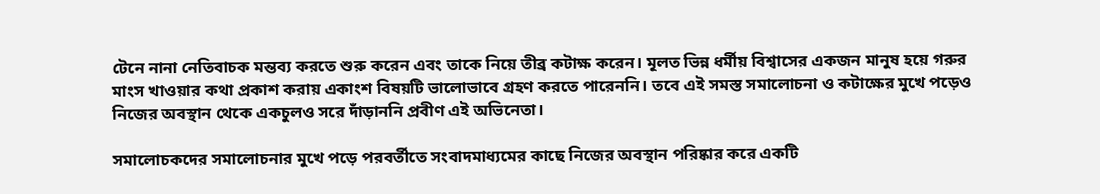টেনে নানা নেতিবাচক মন্তব্য করতে শুরু করেন এবং তাকে নিয়ে তীব্র কটাক্ষ করেন। মূলত ভিন্ন ধর্মীয় বিশ্বাসের একজন মানুষ হয়ে গরুর মাংস খাওয়ার কথা প্রকাশ করায় একাংশ বিষয়টি ভালোভাবে গ্রহণ করতে পারেননি। তবে এই সমস্ত সমালোচনা ও কটাক্ষের মুখে পড়েও নিজের অবস্থান থেকে একচুলও সরে দাঁড়াননি প্রবীণ এই অভিনেতা।

সমালোচকদের সমালোচনার মুখে পড়ে পরবর্তীতে সংবাদমাধ্যমের কাছে নিজের অবস্থান পরিষ্কার করে একটি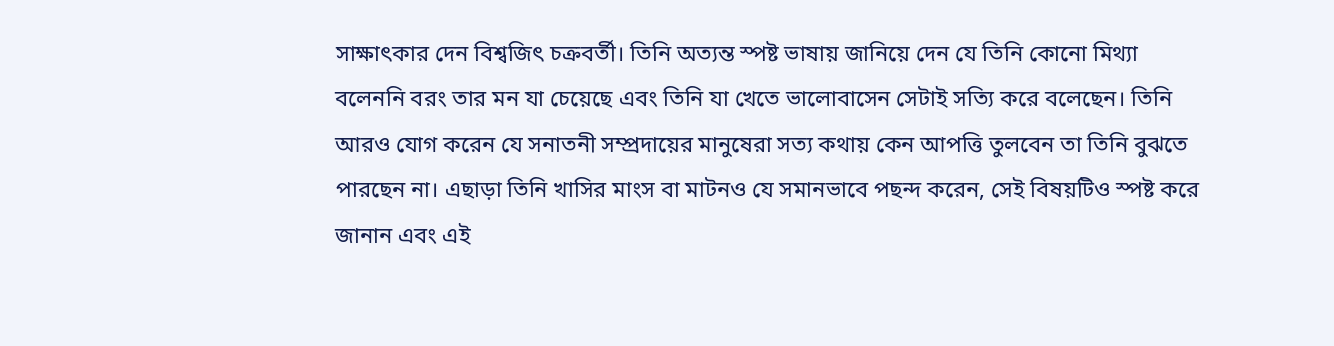সাক্ষাৎকার দেন বিশ্বজিৎ চক্রবর্তী। তিনি অত্যন্ত স্পষ্ট ভাষায় জানিয়ে দেন যে তিনি কোনো মিথ্যা বলেননি বরং তার মন যা চেয়েছে এবং তিনি যা খেতে ভালোবাসেন সেটাই সত্যি করে বলেছেন। তিনি আরও যোগ করেন যে সনাতনী সম্প্রদায়ের মানুষেরা সত্য কথায় কেন আপত্তি তুলবেন তা তিনি বুঝতে পারছেন না। এছাড়া তিনি খাসির মাংস বা মাটনও যে সমানভাবে পছন্দ করেন, সেই বিষয়টিও স্পষ্ট করে জানান এবং এই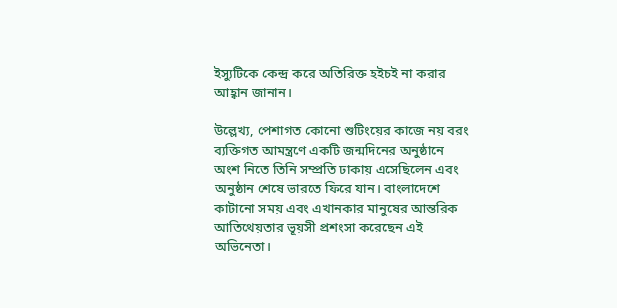ইস্যুটিকে কেন্দ্র করে অতিরিক্ত হইচই না করার আহ্বান জানান।

উল্লেখ্য, পেশাগত কোনো শুটিংয়ের কাজে নয় বরং ব্যক্তিগত আমন্ত্রণে একটি জন্মদিনের অনুষ্ঠানে অংশ নিতে তিনি সম্প্রতি ঢাকায় এসেছিলেন এবং অনুষ্ঠান শেষে ভারতে ফিরে যান। বাংলাদেশে কাটানো সময় এবং এখানকার মানুষের আন্তরিক আতিথেয়তার ভূয়সী প্রশংসা করেছেন এই অভিনেতা।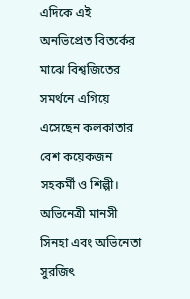এদিকে এই অনভিপ্রেত বিতর্কের মাঝে বিশ্বজিতের সমর্থনে এগিয়ে এসেছেন কলকাতার বেশ কয়েকজন সহকর্মী ও শিল্পী। অভিনেত্রী মানসী সিনহা এবং অভিনেতা সুরজিৎ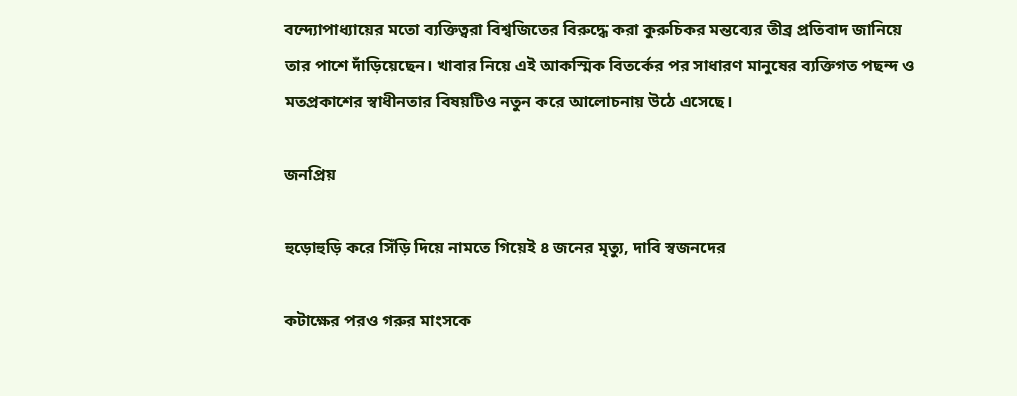বন্দ্যোপাধ্যায়ের মতো ব্যক্তিত্বরা বিশ্বজিতের বিরুদ্ধে করা কুরুচিকর মন্তব্যের তীব্র প্রতিবাদ জানিয়ে তার পাশে দাঁড়িয়েছেন। খাবার নিয়ে এই আকস্মিক বিতর্কের পর সাধারণ মানুষের ব্যক্তিগত পছন্দ ও মতপ্রকাশের স্বাধীনতার বিষয়টিও নতুন করে আলোচনায় উঠে এসেছে।

জনপ্রিয়

হুড়োহুড়ি করে সিঁড়ি দিয়ে নামতে গিয়েই ৪ জনের মৃত্যু, দাবি স্বজনদের

কটাক্ষের পরও গরুর মাংসকে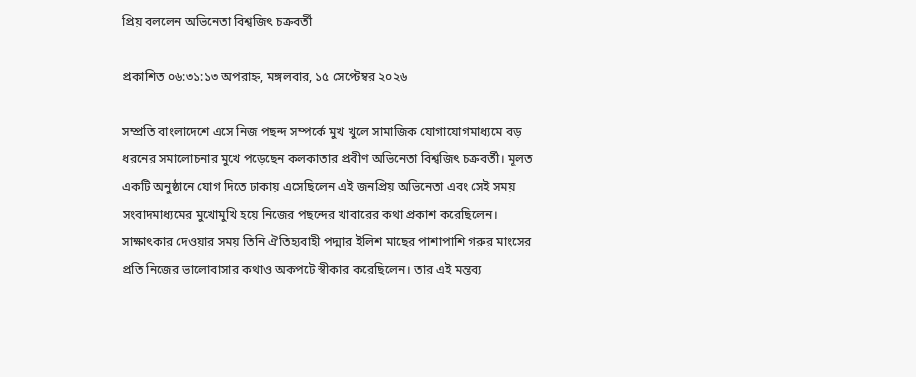প্রিয় বললেন অভিনেতা বিশ্বজিৎ চক্রবর্তী

প্রকাশিত ০৬:৩১:১৩ অপরাহ্ন, মঙ্গলবার, ১৫ সেপ্টেম্বর ২০২৬

সম্প্রতি বাংলাদেশে এসে নিজ পছন্দ সম্পর্কে মুখ খুলে সামাজিক যোগাযোগমাধ্যমে বড় ধরনের সমালোচনার মুখে পড়েছেন কলকাতার প্রবীণ অভিনেতা বিশ্বজিৎ চক্রবর্তী। মূলত একটি অনুষ্ঠানে যোগ দিতে ঢাকায় এসেছিলেন এই জনপ্রিয় অভিনেতা এবং সেই সময় সংবাদমাধ্যমের মুখোমুখি হয়ে নিজের পছন্দের খাবারের কথা প্রকাশ করেছিলেন। সাক্ষাৎকার দেওয়ার সময় তিনি ঐতিহ্যবাহী পদ্মার ইলিশ মাছের পাশাপাশি গরুর মাংসের প্রতি নিজের ভালোবাসার কথাও অকপটে স্বীকার করেছিলেন। তার এই মন্তব্য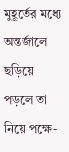মুহূর্তের মধ্যে অন্তর্জালে ছড়িয়ে পড়লে তা নিয়ে পক্ষে-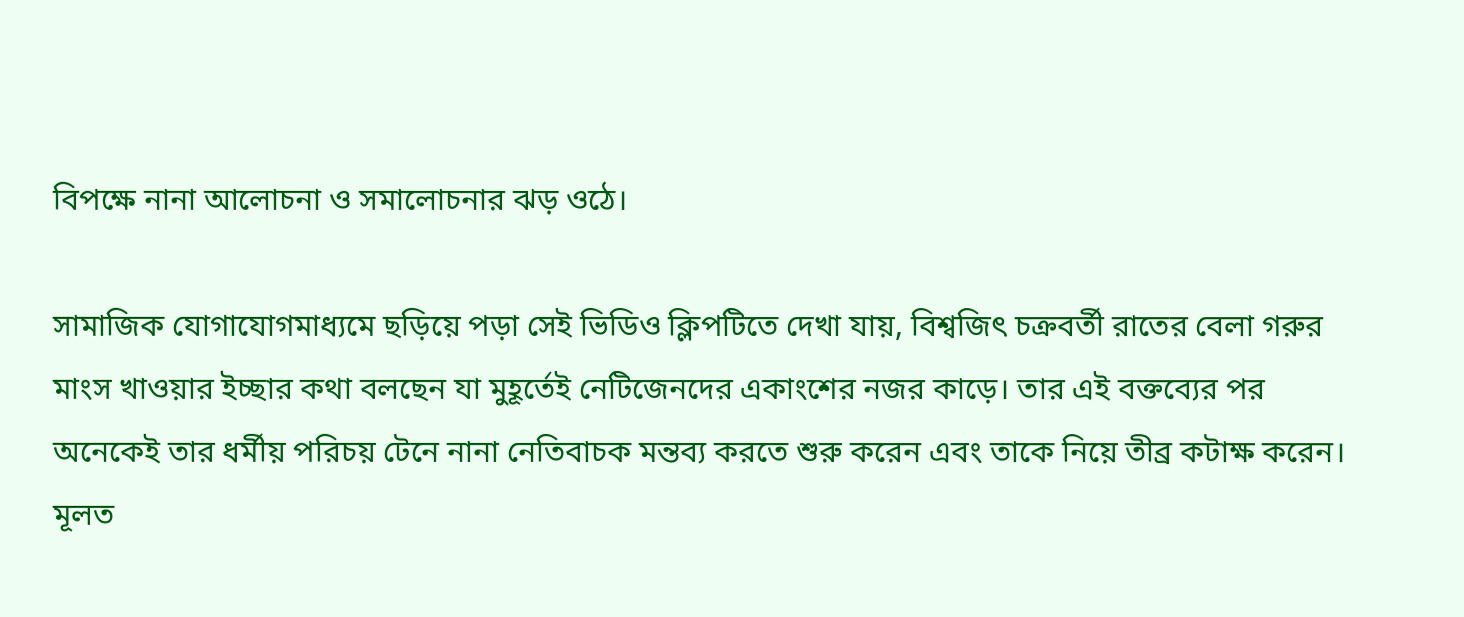বিপক্ষে নানা আলোচনা ও সমালোচনার ঝড় ওঠে।

সামাজিক যোগাযোগমাধ্যমে ছড়িয়ে পড়া সেই ভিডিও ক্লিপটিতে দেখা যায়, বিশ্বজিৎ চক্রবর্তী রাতের বেলা গরুর মাংস খাওয়ার ইচ্ছার কথা বলছেন যা মুহূর্তেই নেটিজেনদের একাংশের নজর কাড়ে। তার এই বক্তব্যের পর অনেকেই তার ধর্মীয় পরিচয় টেনে নানা নেতিবাচক মন্তব্য করতে শুরু করেন এবং তাকে নিয়ে তীব্র কটাক্ষ করেন। মূলত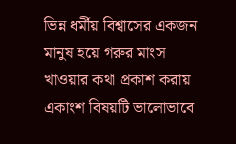ভিন্ন ধর্মীয় বিশ্বাসের একজন মানুষ হয়ে গরুর মাংস খাওয়ার কথা প্রকাশ করায় একাংশ বিষয়টি ভালোভাবে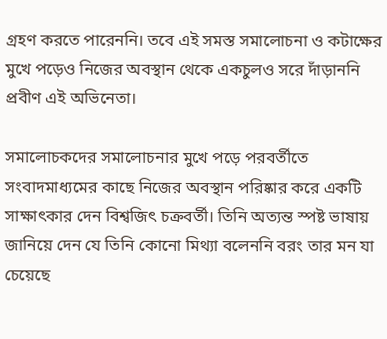গ্রহণ করতে পারেননি। তবে এই সমস্ত সমালোচনা ও কটাক্ষের মুখে পড়েও নিজের অবস্থান থেকে একচুলও সরে দাঁড়াননি প্রবীণ এই অভিনেতা।

সমালোচকদের সমালোচনার মুখে পড়ে পরবর্তীতে সংবাদমাধ্যমের কাছে নিজের অবস্থান পরিষ্কার করে একটি সাক্ষাৎকার দেন বিশ্বজিৎ চক্রবর্তী। তিনি অত্যন্ত স্পষ্ট ভাষায় জানিয়ে দেন যে তিনি কোনো মিথ্যা বলেননি বরং তার মন যা চেয়েছে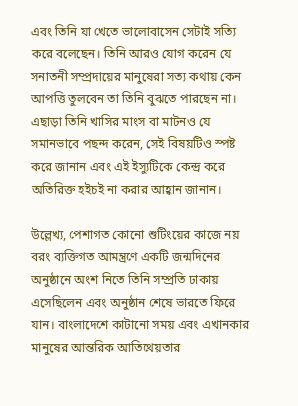এবং তিনি যা খেতে ভালোবাসেন সেটাই সত্যি করে বলেছেন। তিনি আরও যোগ করেন যে সনাতনী সম্প্রদায়ের মানুষেরা সত্য কথায় কেন আপত্তি তুলবেন তা তিনি বুঝতে পারছেন না। এছাড়া তিনি খাসির মাংস বা মাটনও যে সমানভাবে পছন্দ করেন, সেই বিষয়টিও স্পষ্ট করে জানান এবং এই ইস্যুটিকে কেন্দ্র করে অতিরিক্ত হইচই না করার আহ্বান জানান।

উল্লেখ্য, পেশাগত কোনো শুটিংয়ের কাজে নয় বরং ব্যক্তিগত আমন্ত্রণে একটি জন্মদিনের অনুষ্ঠানে অংশ নিতে তিনি সম্প্রতি ঢাকায় এসেছিলেন এবং অনুষ্ঠান শেষে ভারতে ফিরে যান। বাংলাদেশে কাটানো সময় এবং এখানকার মানুষের আন্তরিক আতিথেয়তার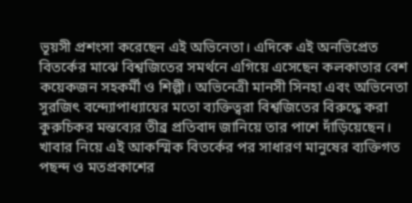ভূয়সী প্রশংসা করেছেন এই অভিনেতা। এদিকে এই অনভিপ্রেত বিতর্কের মাঝে বিশ্বজিতের সমর্থনে এগিয়ে এসেছেন কলকাতার বেশ কয়েকজন সহকর্মী ও শিল্পী। অভিনেত্রী মানসী সিনহা এবং অভিনেতা সুরজিৎ বন্দ্যোপাধ্যায়ের মতো ব্যক্তিত্বরা বিশ্বজিতের বিরুদ্ধে করা কুরুচিকর মন্তব্যের তীব্র প্রতিবাদ জানিয়ে তার পাশে দাঁড়িয়েছেন। খাবার নিয়ে এই আকস্মিক বিতর্কের পর সাধারণ মানুষের ব্যক্তিগত পছন্দ ও মতপ্রকাশের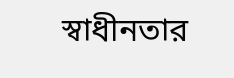স্বাধীনতার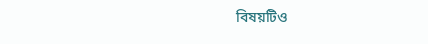বিষয়টিও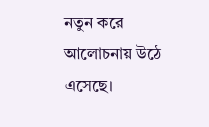নতুন করে আলোচনায় উঠে এসেছে।